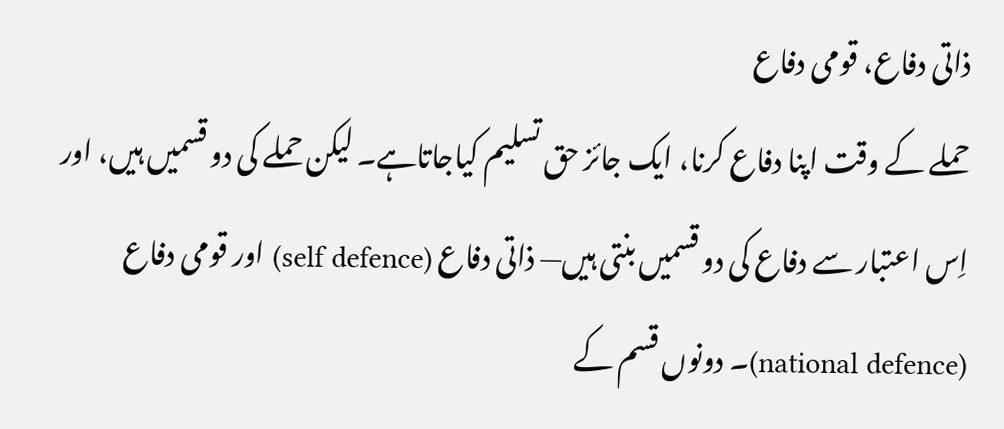ذاتی دفاع، قومی دفاع
حملے کے وقت اپنا دفاع کرنا، ایک جائز حق تسلیم کیاجاتاہے۔ لیکن حملے کی دو قسمیں ہیں، اور اِس اعتبار سے دفاع کی دو قسمیں بنتی ہیں— ذاتی دفاع (self defence) اور قومی دفاع (national defence)۔ دونوں قسم کے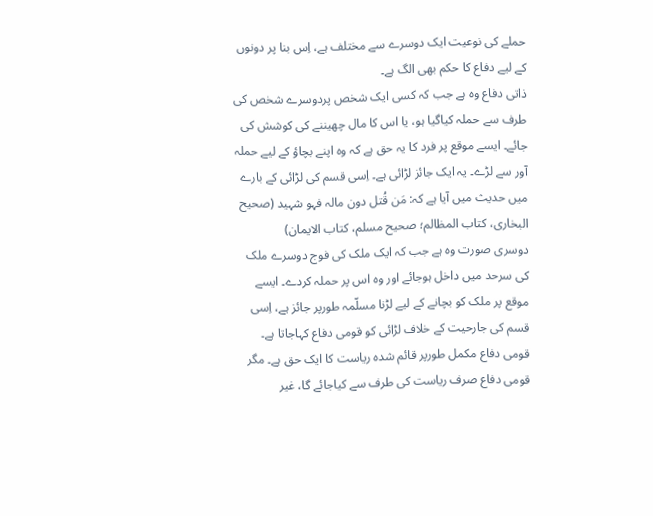حملے کی نوعیت ایک دوسرے سے مختلف ہے، اِس بنا پر دونوں کے لیے دفاع کا حکم بھی الگ ہے۔
ذاتی دفاع وہ ہے جب کہ کسی ایک شخص پردوسرے شخص کی طرف سے حملہ کیاگیا ہو، یا اس کا مال چھیننے کی کوشش کی جائے۔ ایسے موقع پر فرد کا یہ حق ہے کہ وہ اپنے بچاؤ کے لیے حملہ آور سے لڑے۔ یہ ایک جائز لڑائی ہے۔ اِسی قسم کی لڑائی کے بارے میں حدیث میں آیا ہے کہ: مَن قُتل دون مالہ فہو شہید (صحیح البخاری، کتاب المظالم؛ صحیح مسلم، کتاب الایمان)
دوسری صورت وہ ہے جب کہ ایک ملک کی فوج دوسرے ملک کی سرحد میں داخل ہوجائے اور وہ اس پر حملہ کردے۔ ایسے موقع پر ملک کو بچانے کے لیے لڑنا مسلّمہ طورپر جائز ہے، اِسی قسم کی جارحیت کے خلاف لڑائی کو قومی دفاع کہاجاتا ہے۔
قومی دفاع مکمل طورپر قائم شدہ ریاست کا ایک حق ہے۔ مگر قومی دفاع صرف ریاست کی طرف سے کیاجائے گا، غیر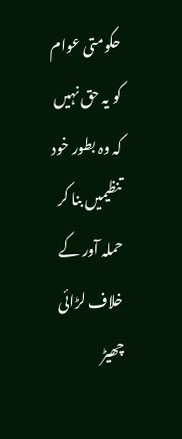حکومتی عوام کو یہ حق نہیں کہ وہ بطور خود تنظیمیں بنا کر حملہ آور کے خلاف لڑائی چھیڑ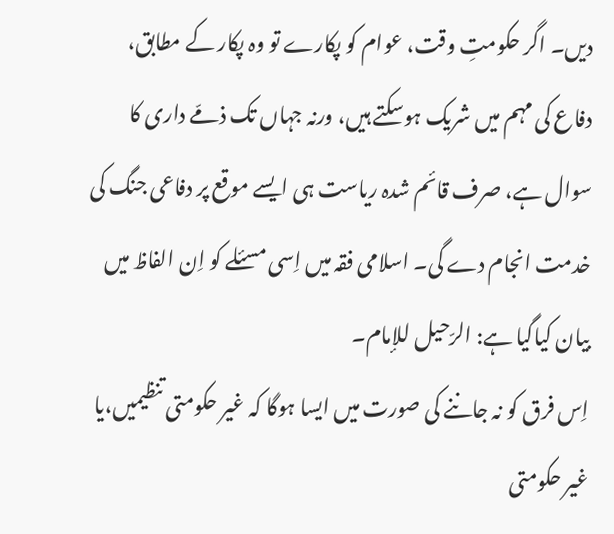دیں۔ اگر حکومتِ وقت، عوام کو پکارے تو وہ پکار کے مطابق، دفاع کی مہم میں شریک ہوسکتے ہیں، ورنہ جہاں تک ذمّے داری کا سوال ہے، صرف قائم شدہ ریاست ہی ایسے موقع پر دفاعی جنگ کی خدمت انجام دے گی۔ اسلامی فقہ میں اِسی مسئلے کو اِن الفاظ میں بیان کیاگیا ہے: الرّحیل للإمام۔
اِس فرق کو نہ جاننے کی صورت میں ایسا ہوگا کہ غیر حکومتی تنظیمیں،یا غیر حکومتی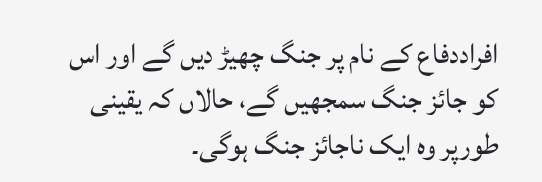افراددفاع کے نام پر جنگ چھیڑ دیں گے اور اس کو جائز جنگ سمجھیں گے، حالاں کہ یقینی طورپر وہ ایک ناجائز جنگ ہوگی۔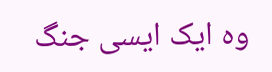وہ ایک ایسی جنگ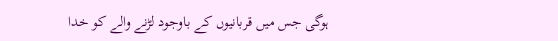ہوگی جس میں قربانیوں کے باوجود لڑنے والے کو خدا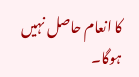کا انعام حاصل نہیں ہوگا۔